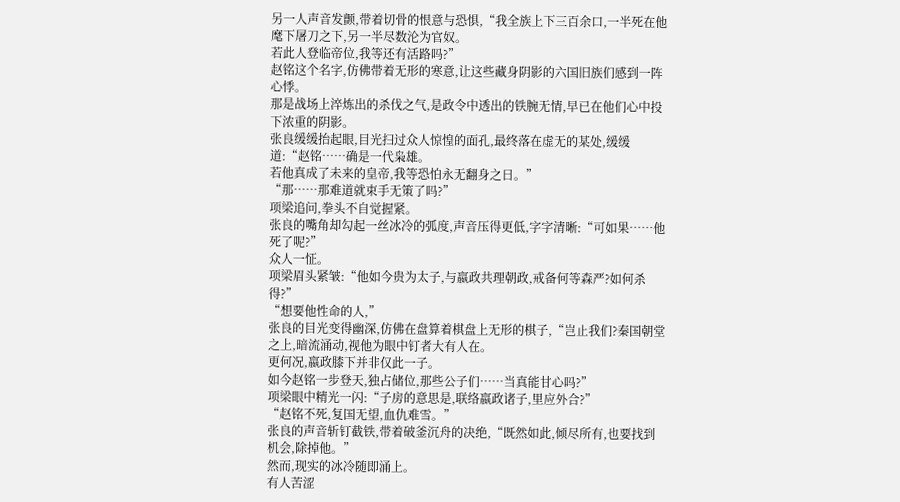另一人声音发颤,带着切骨的恨意与恐惧,“我全族上下三百余口,一半死在他麾下屠刀之下,另一半尽数沦为官奴。
若此人登临帝位,我等还有活路吗?”
赵铭这个名字,仿佛带着无形的寒意,让这些藏身阴影的六国旧族们感到一阵心悸。
那是战场上淬炼出的杀伐之气,是政令中透出的铁腕无情,早已在他们心中投下浓重的阴影。
张良缓缓抬起眼,目光扫过众人惊惶的面孔,最终落在虚无的某处,缓缓道:“赵铭……确是一代枭雄。
若他真成了未来的皇帝,我等恐怕永无翻身之日。”
“那……那难道就束手无策了吗?”
项梁追问,拳头不自觉握紧。
张良的嘴角却勾起一丝冰冷的弧度,声音压得更低,字字清晰:“可如果……他死了呢?”
众人一怔。
项梁眉头紧皱:“他如今贵为太子,与嬴政共理朝政,戒备何等森严?如何杀得?”
“想要他性命的人,”
张良的目光变得幽深,仿佛在盘算着棋盘上无形的棋子,“岂止我们?秦国朝堂之上,暗流涌动,视他为眼中钉者大有人在。
更何况,嬴政膝下并非仅此一子。
如今赵铭一步登天,独占储位,那些公子们……当真能甘心吗?”
项梁眼中精光一闪:“子房的意思是,联络嬴政诸子,里应外合?”
“赵铭不死,复国无望,血仇难雪。”
张良的声音斩钉截铁,带着破釜沉舟的决绝,“既然如此,倾尽所有,也要找到机会,除掉他。”
然而,现实的冰冷随即涌上。
有人苦涩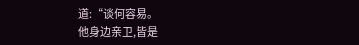道:“谈何容易。
他身边亲卫,皆是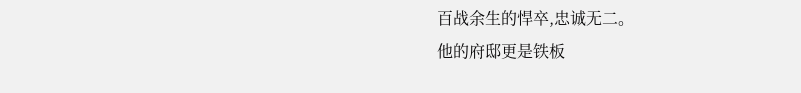百战余生的悍卒,忠诚无二。
他的府邸更是铁板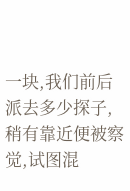一块,我们前后派去多少探子,稍有靠近便被察觉,试图混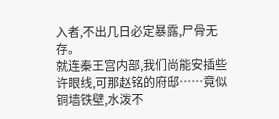入者,不出几日必定暴露,尸骨无存。
就连秦王宫内部,我们尚能安插些许眼线,可那赵铭的府邸……竟似铜墙铁壁,水泼不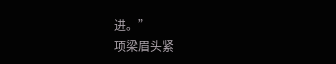进。”
项梁眉头紧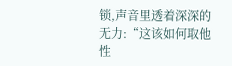锁,声音里透着深深的无力:“这该如何取他性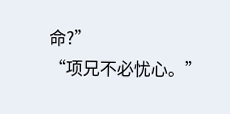命?”
“项兄不必忧心。”